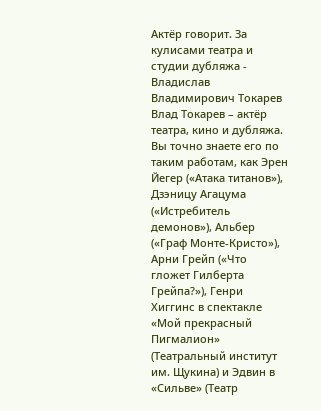Актёр говорит. За кулисами театра и студии дубляжа - Владислав Владимирович Токарев
Влад Токарев – актёр театра, кино и дубляжа. Вы точно знаете его по таким работам, как Эрен Йегер («Атака титанов»), Дзэницу Агацума («Истребитель демонов»), Альбер («Граф Монте-Кристо»), Арни Грейп («Что гложет Гилберта Грейпа?»), Генри Хиггинс в спектакле «Мой прекрасный Пигмалион» (Театральный институт им. Щукина) и Эдвин в «Сильве» (Театр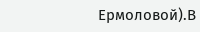Ермоловой).В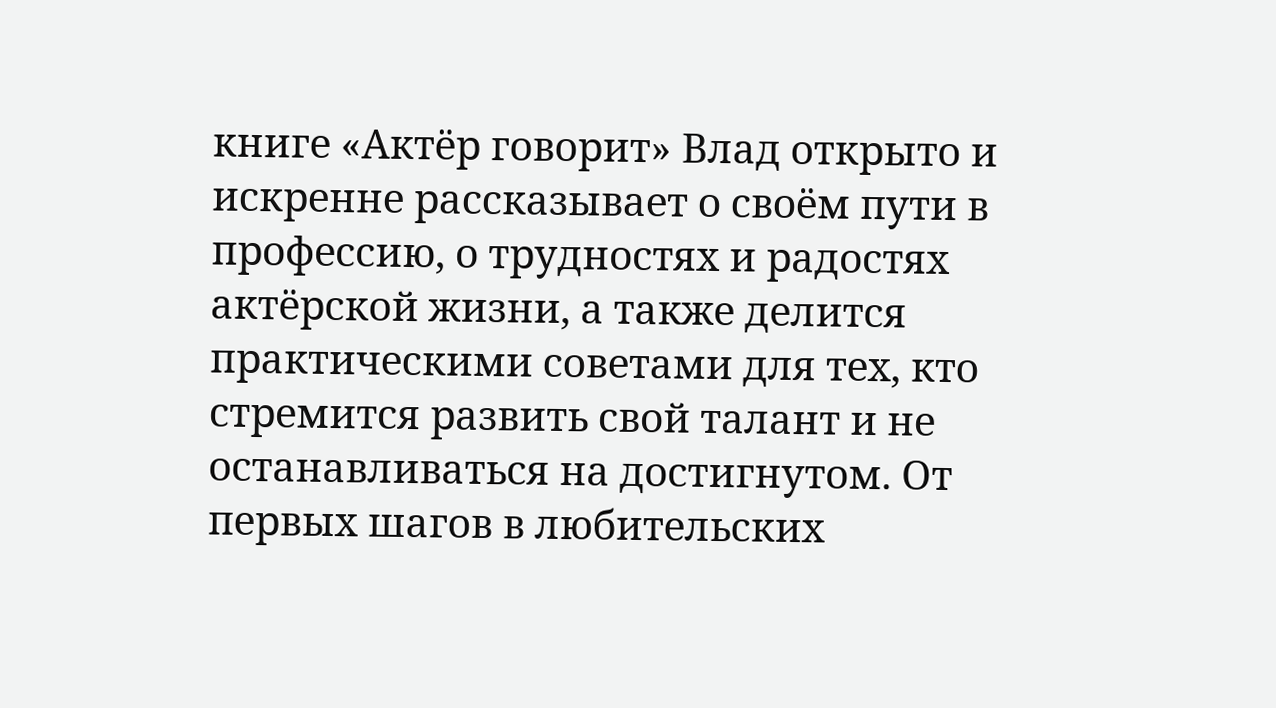книге «Актёр говорит» Влад открыто и искренне рассказывает о своём пути в профессию, о трудностях и радостях актёрской жизни, а также делится практическими советами для тех, кто стремится развить свой талант и не останавливаться на достигнутом. От первых шагов в любительских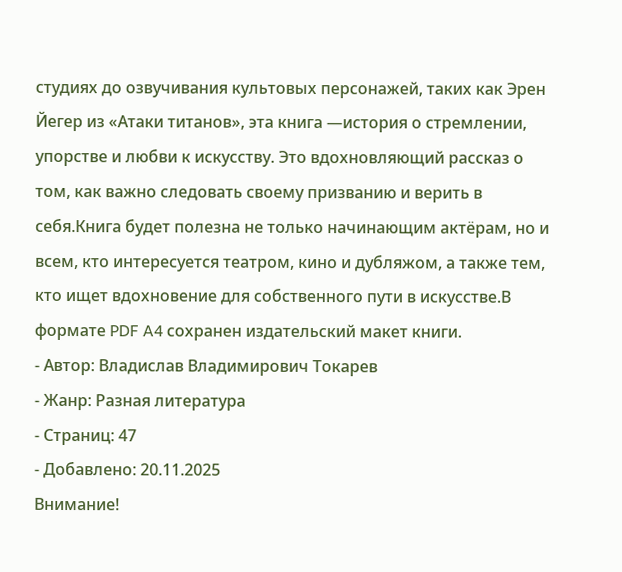студиях до озвучивания культовых персонажей, таких как Эрен Йегер из «Атаки титанов», эта книга —история о стремлении, упорстве и любви к искусству. Это вдохновляющий рассказ о том, как важно следовать своему призванию и верить в себя.Книга будет полезна не только начинающим актёрам, но и всем, кто интересуется театром, кино и дубляжом, а также тем, кто ищет вдохновение для собственного пути в искусстве.В формате PDF A4 сохранен издательский макет книги.
- Автор: Владислав Владимирович Токарев
- Жанр: Разная литература
- Страниц: 47
- Добавлено: 20.11.2025
Внимание!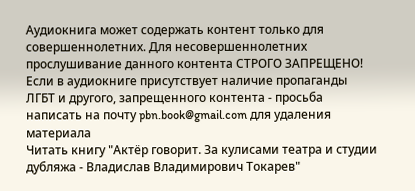Аудиокнига может содержать контент только для совершеннолетних. Для несовершеннолетних прослушивание данного контента СТРОГО ЗАПРЕЩЕНО! Если в аудиокниге присутствует наличие пропаганды ЛГБТ и другого, запрещенного контента - просьба написать на почту pbn.book@gmail.com для удаления материала
Читать книгу "Актёр говорит. За кулисами театра и студии дубляжа - Владислав Владимирович Токарев"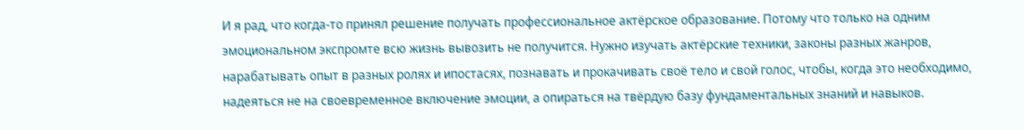И я рад, что когда-то принял решение получать профессиональное актёрское образование. Потому что только на одним эмоциональном экспромте всю жизнь вывозить не получится. Нужно изучать актёрские техники, законы разных жанров, нарабатывать опыт в разных ролях и ипостасях, познавать и прокачивать своё тело и свой голос, чтобы, когда это необходимо, надеяться не на своевременное включение эмоции, а опираться на твёрдую базу фундаментальных знаний и навыков.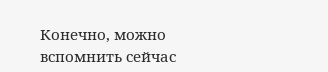Конечно, можно вспомнить сейчас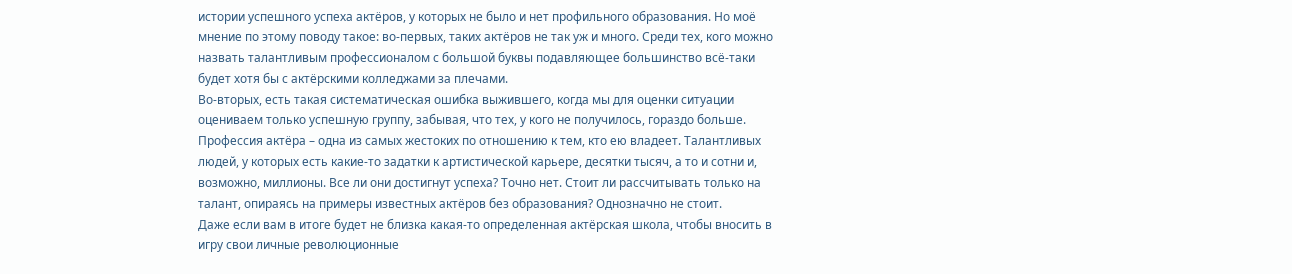истории успешного успеха актёров, у которых не было и нет профильного образования. Но моё мнение по этому поводу такое: во-первых, таких актёров не так уж и много. Среди тех, кого можно назвать талантливым профессионалом с большой буквы подавляющее большинство всё-таки будет хотя бы с актёрскими колледжами за плечами.
Во-вторых, есть такая систематическая ошибка выжившего, когда мы для оценки ситуации оцениваем только успешную группу, забывая, что тех, у кого не получилось, гораздо больше. Профессия актёра – одна из самых жестоких по отношению к тем, кто ею владеет. Талантливых людей, у которых есть какие-то задатки к артистической карьере, десятки тысяч, а то и сотни и, возможно, миллионы. Все ли они достигнут успеха? Точно нет. Стоит ли рассчитывать только на талант, опираясь на примеры известных актёров без образования? Однозначно не стоит.
Даже если вам в итоге будет не близка какая-то определенная актёрская школа, чтобы вносить в игру свои личные революционные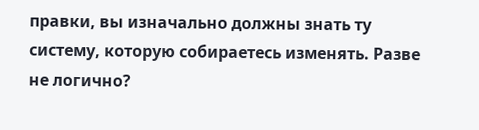правки, вы изначально должны знать ту систему, которую собираетесь изменять. Разве не логично?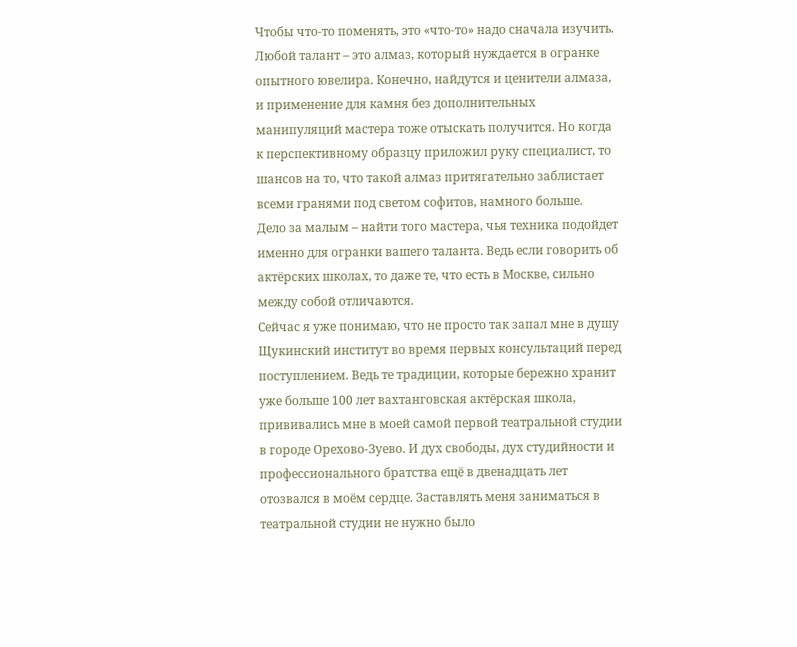Чтобы что-то поменять, это «что-то» надо сначала изучить.
Любой талант – это алмаз, который нуждается в огранке опытного ювелира. Конечно, найдутся и ценители алмаза, и применение для камня без дополнительных манипуляций мастера тоже отыскать получится. Но когда к перспективному образцу приложил руку специалист, то шансов на то, что такой алмаз притягательно заблистает всеми гранями под светом софитов, намного больше.
Дело за малым – найти того мастера, чья техника подойдет именно для огранки вашего таланта. Ведь если говорить об актёрских школах, то даже те, что есть в Москве, сильно между собой отличаются.
Сейчас я уже понимаю, что не просто так запал мне в душу Щукинский институт во время первых консультаций перед поступлением. Ведь те традиции, которые бережно хранит уже больше 100 лет вахтанговская актёрская школа, прививались мне в моей самой первой театральной студии в городе Орехово-Зуево. И дух свободы, дух студийности и профессионального братства ещё в двенадцать лет отозвался в моём сердце. Заставлять меня заниматься в театральной студии не нужно было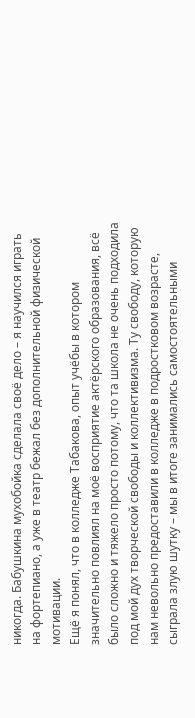никогда. Бабушкина мухобойка сделала своё дело – я научился играть на фортепиано, а уже в театр бежал без дополнительной физической мотивации.
Ещё я понял, что в колледже Табакова, опыт учёбы в котором значительно повлиял на моё восприятие актёрского образования, всё было сложно и тяжело просто потому, что та школа не очень подходила под мой дух творческой свободы и коллективизма. Ту свободу, которую нам невольно предоставили в колледже в подростковом возрасте, сыграла злую шутку – мы в итоге занимались самостоятельными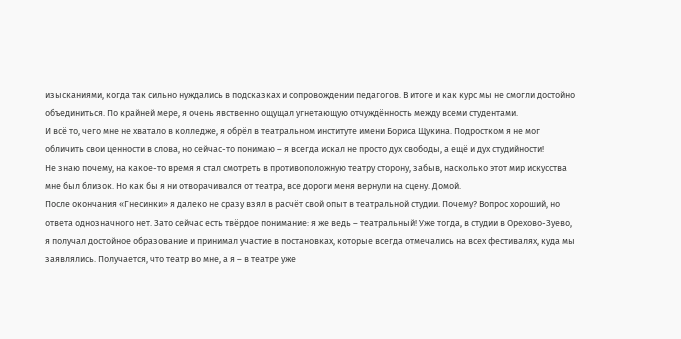изысканиями, когда так сильно нуждались в подсказках и сопровождении педагогов. В итоге и как курс мы не смогли достойно объединиться. По крайней мере, я очень явственно ощущал угнетающую отчуждённость между всеми студентами.
И всё то, чего мне не хватало в колледже, я обрёл в театральном институте имени Бориса Щукина. Подростком я не мог обличить свои ценности в слова, но сейчас-то понимаю – я всегда искал не просто дух свободы, а ещё и дух студийности!
Не знаю почему, на какое-то время я стал смотреть в противоположную театру сторону, забыв, насколько этот мир искусства мне был близок. Но как бы я ни отворачивался от театра, все дороги меня вернули на сцену. Домой.
После окончания «Гнесинки» я далеко не сразу взял в расчёт свой опыт в театральной студии. Почему? Вопрос хороший, но ответа однозначного нет. Зато сейчас есть твёрдое понимание: я же ведь – театральный! Уже тогда, в студии в Орехово-Зуево, я получал достойное образование и принимал участие в постановках, которые всегда отмечались на всех фестивалях, куда мы заявлялись. Получается, что театр во мне, а я – в театре уже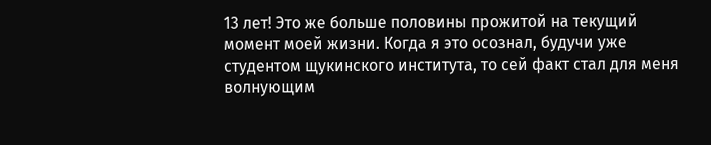13 лет! Это же больше половины прожитой на текущий момент моей жизни. Когда я это осознал, будучи уже студентом щукинского института, то сей факт стал для меня волнующим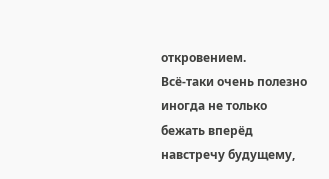откровением.
Всё-таки очень полезно иногда не только бежать вперёд навстречу будущему,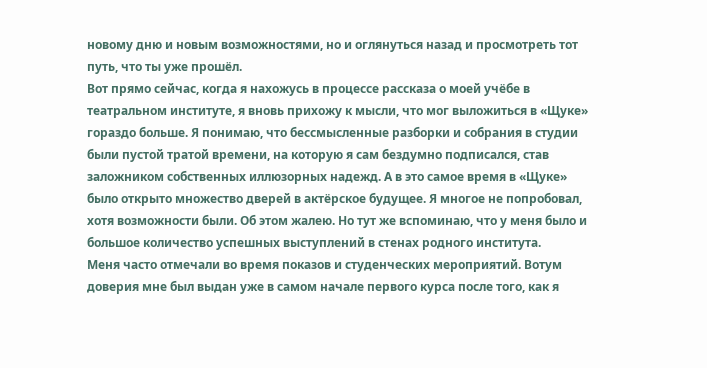новому дню и новым возможностями, но и оглянуться назад и просмотреть тот путь, что ты уже прошёл.
Вот прямо сейчас, когда я нахожусь в процессе рассказа о моей учёбе в театральном институте, я вновь прихожу к мысли, что мог выложиться в «Щуке» гораздо больше. Я понимаю, что бессмысленные разборки и собрания в студии были пустой тратой времени, на которую я сам бездумно подписался, став заложником собственных иллюзорных надежд. А в это самое время в «Щуке» было открыто множество дверей в актёрское будущее. Я многое не попробовал, хотя возможности были. Об этом жалею. Но тут же вспоминаю, что у меня было и большое количество успешных выступлений в стенах родного института.
Меня часто отмечали во время показов и студенческих мероприятий. Вотум доверия мне был выдан уже в самом начале первого курса после того, как я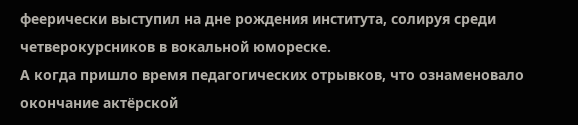феерически выступил на дне рождения института, солируя среди четверокурсников в вокальной юмореске.
А когда пришло время педагогических отрывков, что ознаменовало окончание актёрской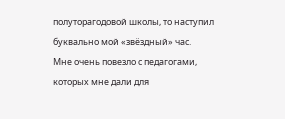полуторагодовой школы, то наступил буквально мой «звёздный» час.
Мне очень повезло с педагогами, которых мне дали для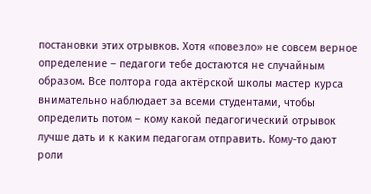постановки этих отрывков. Хотя «повезло» не совсем верное определение – педагоги тебе достаются не случайным образом. Все полтора года актёрской школы мастер курса внимательно наблюдает за всеми студентами, чтобы определить потом – кому какой педагогический отрывок лучше дать и к каким педагогам отправить. Кому-то дают роли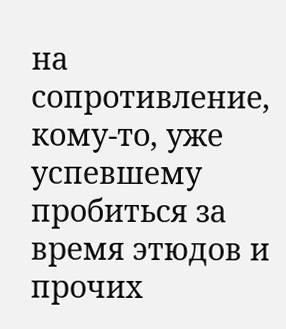на сопротивление, кому-то, уже успевшему пробиться за время этюдов и прочих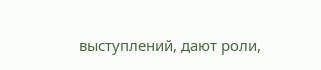выступлений, дают роли,